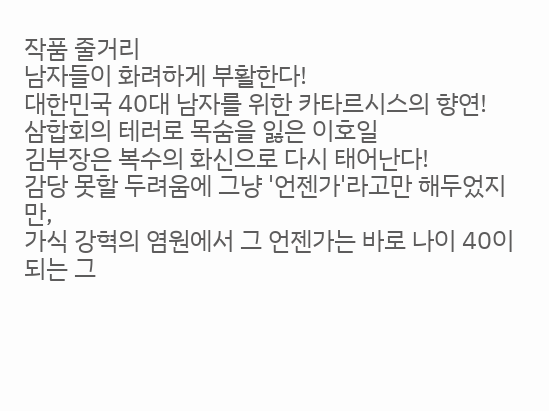작품 줄거리
남자들이 화려하게 부활한다!
대한민국 40대 남자를 위한 카타르시스의 향연!
삼합회의 테러로 목숨을 잃은 이호일
김부장은 복수의 화신으로 다시 태어난다!
감당 못할 두려움에 그냥 '언젠가'라고만 해두었지만,
가식 강혁의 염원에서 그 언젠가는 바로 나이 40이 되는 그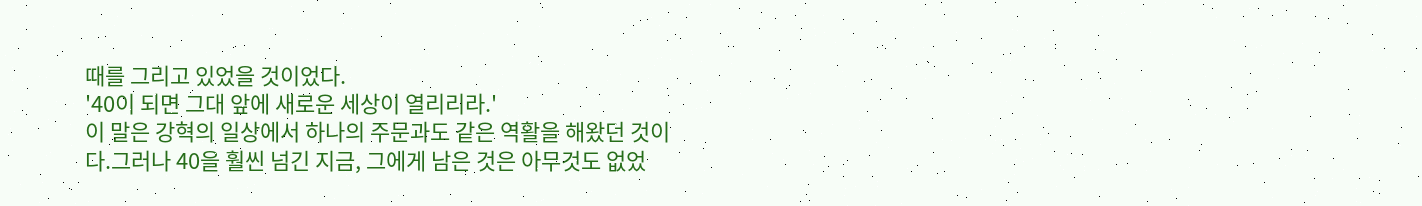때를 그리고 있었을 것이었다.
'40이 되면 그대 앞에 새로운 세상이 열리리라.'
이 말은 강혁의 일상에서 하나의 주문과도 같은 역활을 해왔던 것이다.그러나 40을 훨씬 넘긴 지금, 그에게 남은 것은 아무것도 없었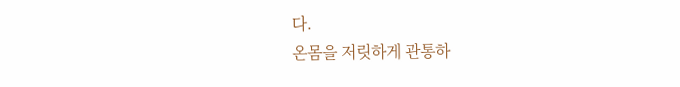다.
온몸을 저릿하게 관통하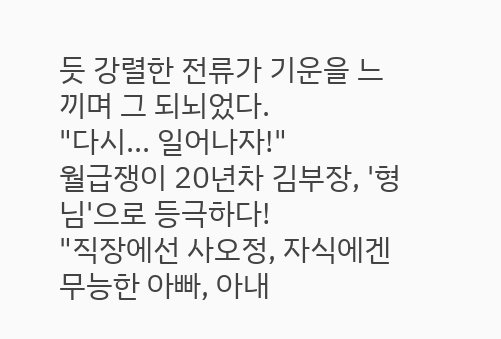듯 강렬한 전류가 기운을 느끼며 그 되뇌었다.
"다시... 일어나자!"
월급쟁이 20년차 김부장, '형님'으로 등극하다!
"직장에선 사오정, 자식에겐 무능한 아빠, 아내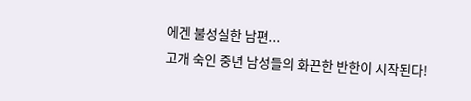에겐 불성실한 남편...
고개 숙인 중년 남성들의 화끈한 반한이 시작된다!